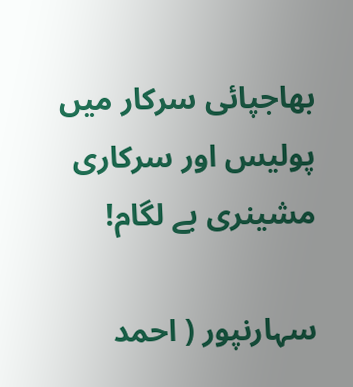بھاجپائی سرکار میں پولیس اور سرکاری مشینری بے لگام!

سہارنپور ( احمد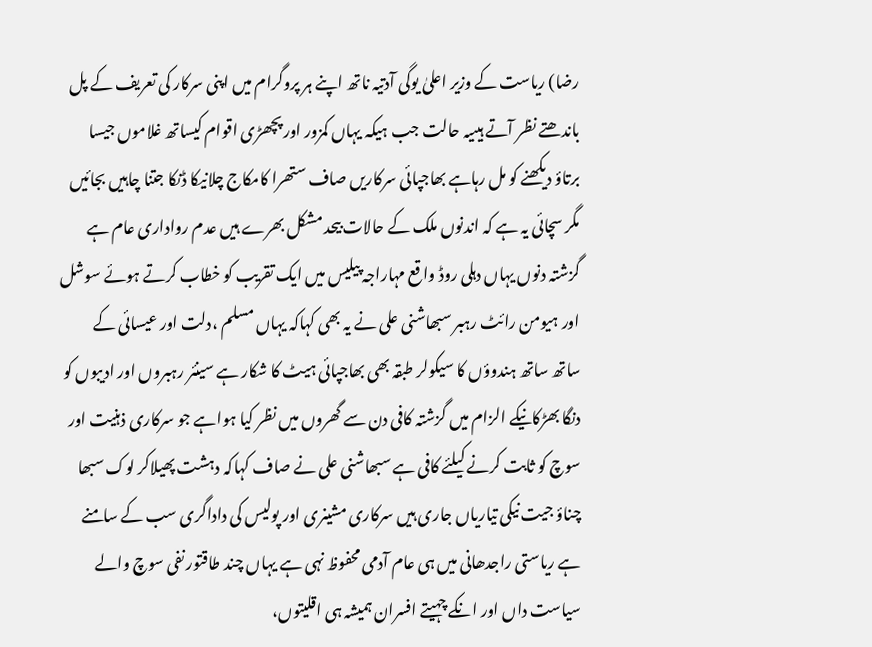رضا) ریاست کے وزیر اعلیٰ یوگی آدتیہ ناتھ اپنے ہر پروگرام میں اپنی سرکار کی تعریف کے پل باندھتے نظر آتے ہیںیہ حالت جب ہیکہ یہاں کمزور اور پچھڑی اقوام کیساتھ غلاموں جیسا برتاؤ دیکھنے کو مل رہاہے بھاجپائی سرکاریں صاف ستھرا کامکاج چلانیکا ڈنکا جتنا چاہیں بجائیں مگر سچائی یہ ہے کہ اندنوں ملک کے حالات بیحد مشکل بھرے ہیں عدم رواداری عام ہے گزشتہ دنوں یہاں دہلی روڈ واقع مہاراجہ پیلیس میں ایک تقریب کو خطاب کرتے ہوئے سوشل اور ہیومن رائٹ رہبر سبھاشنی علی نے یہ بھی کہاکہ یہاں مسلم ،دلت اور عیسائی کے ساتھ ساتھ ہندوؤں کا سیکولر طبقہ بھی بھاجپائی ہیٹ کا شکار ہے سینئر رہبروں اور ادیبوں کو دنگا بھڑکانیکے الزام میں گزشتہ کافی دن سے گھروں میں نظر کیا ہواہے جو سرکاری ذہنیت اور سوچ کو ثابت کرنے کیلئے کافی ہے سبھاشنی علی نے صاف کہاکہ دہشت پھیلاکر لوک سبھا چناؤ جیت نیکی تیاریاں جاری ہیں سرکاری مشینری اور پولیس کی داداگری سب کے سامنے ہے ریاستی راجدھانی میں ہی عام آدمی محفوظ نہی ہے یہاں چند طاقتور نفی سوچ والے سیاست داں اور انکے چہیتے افسران ہمیشہ ہی اقلیتوں،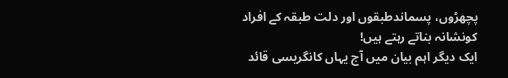پچھڑوں، پسماندطبقوں اور دلت طبقہ کے افراد کونشانہ بناتے رہتے ہیں!
ایک دیگر اہم بیان میں آج یہاں کانگریسی قائد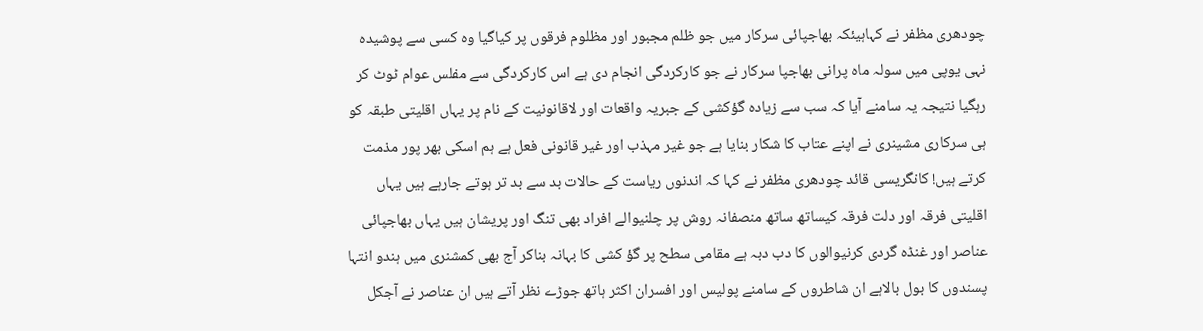چودھری مظفر نے کہاہیئکہ بھاجپائی سرکار میں جو ظلم مجبور اور مظلوم فرقوں پر کیاگیا وہ کسی سے پوشیدہ نہی یوپی میں سولہ ماہ پرانی بھاجپا سرکار نے جو کارکردگی انجام دی ہے اس کارکردگی سے مفلس عوام ٹوٹ کر رہگیا نتیجہ یہ سامنے آیا کہ سب سے زیادہ گؤکشی کے جبریہ واقعات اور لاقانونیت کے نام پر یہاں اقلیتی طبقہ کو ہی سرکاری مشینری نے اپنے عتاب کا شکار بنایا ہے جو غیر مہذب اور غیر قانونی فعل ہے ہم اسکی بھر پور مذمت کرتے ہیں! کانگریسی قائد چودھری مظفر نے کہا کہ اندنوں ریاست کے حالات بد سے بد تر ہوتے جارہے ہیں یہاں اقلیتی فرقہ اور دلت فرقہ کیساتھ ساتھ منصفانہ روش پر چلنیوالے افراد بھی تنگ اور پریشان ہیں یہاں بھاجپائی عناصر اور غنڈہ گردی کرنیوالوں کا دب دبہ ہے مقامی سطح پر گؤ کشی کا بہانہ بناکر آج بھی کمشنری میں ہندو انتہا پسندوں کا بول بالاہے ان شاطروں کے سامنے پولیس اور افسران اکثر ہاتھ جوڑے نظر آتے ہیں ان عناصر نے آجکل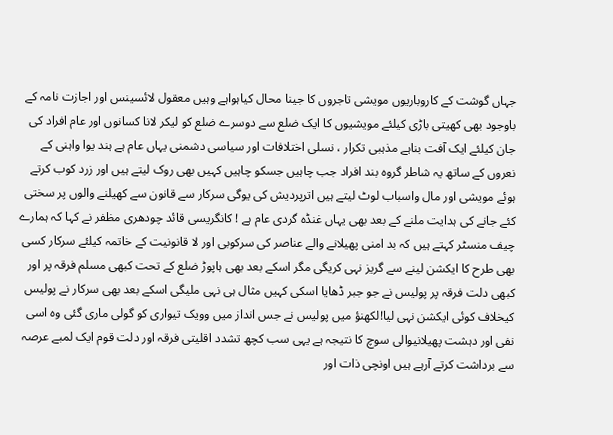جہاں گوشت کے کاروباریوں مویشی تاجروں کا جینا محال کیاہواہے وہیں معقول لائسینس اور اجازت نامہ کے باوجود بھی کھیتی باڑی کیلئے مویشیوں کا ایک ضلع سے دوسرے ضلع کو لیکر لانا کسانوں اور عام افراد کی جان کیلئے ایک آفت بناہے مذہبی تکرار ، نسلی اختلافات اور سیاسی دشمنی یہاں عام ہے ہند یوا واہنی کے نعروں کے ساتھ یہ شاطر گروہ بند افراد جب چاہیں جسکو چاہیں کہیں بھی روک لیتے ہیں اور زرد کوب کرتے ہوئے مویشی اور مال واسباب لوٹ لیتے ہیں اترپردیش کی یوگی سرکار سے قانون سے کھیلنے والوں پر سختی کئے جانے کی ہدایت ملنے کے بعد بھی یہاں غنڈہ گردی عام ہے ! کانگریسی قائد چودھری مظفر نے کہا کہ ہمارے چیف منسٹر کہتے ہیں کہ بد امنی پھیلانے والے عناصر کی سرکوبی اور لا قانونیت کے خاتمہ کیلئے سرکار کسی بھی طرح کا ایکشن لینے سے گریز نہی کریگی مگر اسکے بعد بھی ہاپوڑ ضلع کے تحت کبھی مسلم فرقہ پر اور کبھی دلت فرقہ پر پولیس نے جو جبر ڈھایا اسکی کہیں مثال ہی نہی ملیگی اسکے بعد بھی سرکار نے پولیس کیخلاف کوئی ایکشن نہی لیا!لکھنؤ میں پولیس نے جس انداز میں وویک تیواری کو گولی ماری گئی وہ اسی نفی اور دہشت پھیلانیوالی سوچ کا نتیجہ ہے یہی سب کچھ تشدد اقلیتی فرقہ اور دلت قوم ایک لمبے عرصہ سے برداشت کرتے آرہے ہیں اونچی ذات اور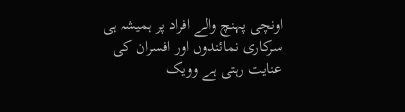اونچی پہنچ والے افراد پر ہمیشہ ہی سرکاری نمائندوں اور افسران کی عنایت رہتی ہے وویک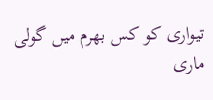تیواری کو کس بھرم میں گولی ماری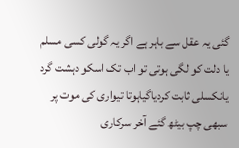گئی یہ عقل سے باہر ہے اگر یہ گولی کسی مسلم یا دلت کو لگی ہوتی تو اب تک اسکو دہشت گرد یانکسلی ثابت کردیاگیاہوتا تیواری کی موت پر سبھی چپ بیٹھ گئے آخر سرکاری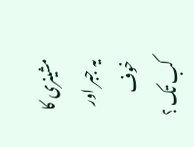مشینری کا یہ جبر اور خوف کب تک ؟